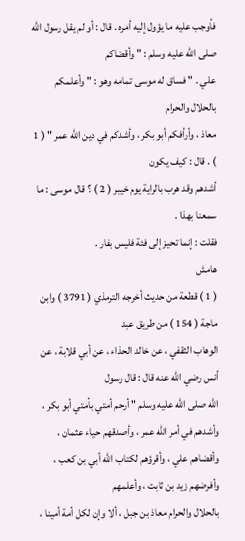فأوجب عليه ما يؤول إليه أمره . قال : أو لم يقل رسول الله صلى الله عليه وسلم : " وأقضاكم
علي . " فساق له موسى تمامه وهو : " وأعلمكم بالحلال والحرام
معاذ ، وأرأفكم أبو بكر ، وأشدكم في دين الله عمر " ( 1 ) . قال : كيف يكون
أشدهم وقد هرب بالراية يوم خيبر ( 2 ) ؟ قال موسى : ما سمعنا بهذا .
فقلت : إنما تحيز إلى فئة فليس بفار .
هامش
( 1 ) قطعة من حديث أخرجه الترمذي ( 3791 ) وابن ماجة ( 154 ) من طريق عبد
الوهاب الثقفي ، عن خالد الحذاء ، عن أبي قلابة ، عن أنس رضي الله عنه قال : قال رسول
الله صلى الله عليه وسلم " أرحم أمتي بأمتي أبو بكر ، وأشدهم في أمر الله عمر ، وأصدقهم حياء عثمان ،
وأقضاهم علي ، وأقرؤهم لكتاب الله أبي بن كعب ، وأفرضهم زيد بن ثابت ، وأعلمهم
بالحلال والحرام معاذ بن جبل ، ألا وإن لكل أمة أمينا ،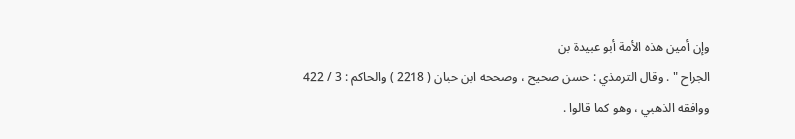وإن أمين هذه الأمة أبو عبيدة بن
الجراح " . وقال الترمذي : حسن صحيح ، وصححه ابن حبان ( 2218 ) والحاكم : 3 / 422
ووافقه الذهبي ، وهو كما قالوا .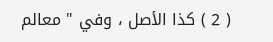( 2 ) كذا الأصل ، وفي " معالم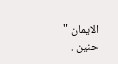الايمان " حنين .